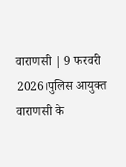वाराणसी | 9 फरवरी 2026।पुलिस आयुक्त वाराणसी के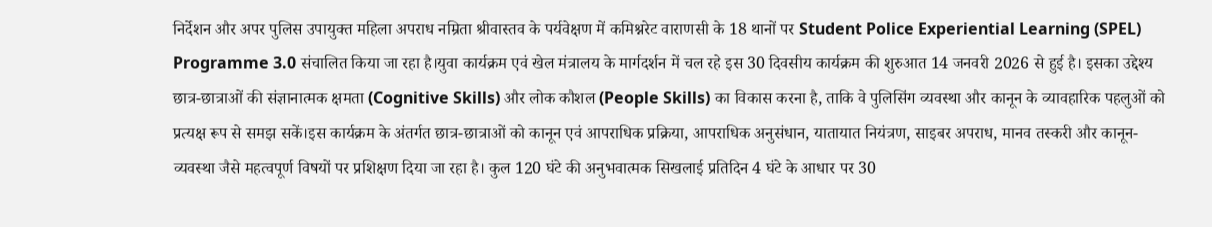निर्देशन और अपर पुलिस उपायुक्त महिला अपराध नम्रिता श्रीवास्तव के पर्यवेक्षण में कमिश्नरेट वाराणसी के 18 थानों पर Student Police Experiential Learning (SPEL) Programme 3.0 संचालित किया जा रहा है।युवा कार्यक्रम एवं खेल मंत्रालय के मार्गदर्शन में चल रहे इस 30 दिवसीय कार्यक्रम की शुरुआत 14 जनवरी 2026 से हुई है। इसका उद्देश्य छात्र-छात्राओं की संज्ञानात्मक क्षमता (Cognitive Skills) और लोक कौशल (People Skills) का विकास करना है, ताकि वे पुलिसिंग व्यवस्था और कानून के व्यावहारिक पहलुओं को प्रत्यक्ष रूप से समझ सकें।इस कार्यक्रम के अंतर्गत छात्र-छात्राओं को कानून एवं आपराधिक प्रक्रिया, आपराधिक अनुसंधान, यातायात नियंत्रण, साइबर अपराध, मानव तस्करी और कानून-व्यवस्था जैसे महत्वपूर्ण विषयों पर प्रशिक्षण दिया जा रहा है। कुल 120 घंटे की अनुभवात्मक सिखलाई प्रतिदिन 4 घंटे के आधार पर 30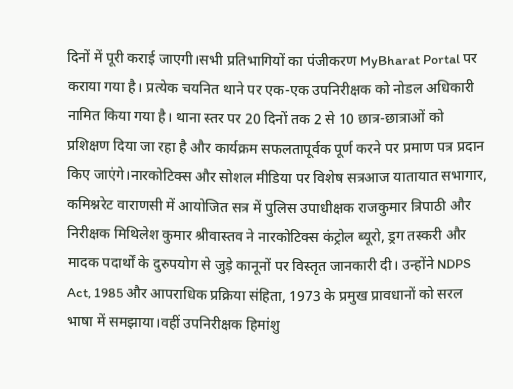दिनों में पूरी कराई जाएगी।सभी प्रतिभागियों का पंजीकरण MyBharat Portal पर कराया गया है। प्रत्येक चयनित थाने पर एक-एक उपनिरीक्षक को नोडल अधिकारी नामित किया गया है। थाना स्तर पर 20 दिनों तक 2 से 10 छात्र-छात्राओं को प्रशिक्षण दिया जा रहा है और कार्यक्रम सफलतापूर्वक पूर्ण करने पर प्रमाण पत्र प्रदान किए जाएंगे।नारकोटिक्स और सोशल मीडिया पर विशेष सत्रआज यातायात सभागार, कमिश्नरेट वाराणसी में आयोजित सत्र में पुलिस उपाधीक्षक राजकुमार त्रिपाठी और निरीक्षक मिथिलेश कुमार श्रीवास्तव ने नारकोटिक्स कंट्रोल ब्यूरो, ड्रग तस्करी और मादक पदार्थों के दुरुपयोग से जुड़े कानूनों पर विस्तृत जानकारी दी। उन्होंने NDPS Act, 1985 और आपराधिक प्रक्रिया संहिता, 1973 के प्रमुख प्रावधानों को सरल भाषा में समझाया।वहीं उपनिरीक्षक हिमांशु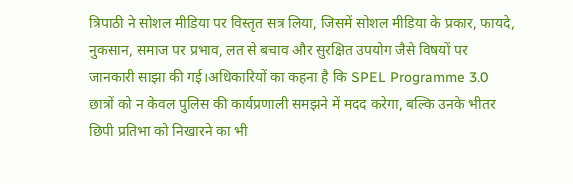त्रिपाठी ने सोशल मीडिया पर विस्तृत सत्र लिया, जिसमें सोशल मीडिया के प्रकार, फायदे, नुकसान, समाज पर प्रभाव, लत से बचाव और सुरक्षित उपयोग जैसे विषयों पर जानकारी साझा की गई।अधिकारियों का कहना है कि SPEL Programme 3.0 छात्रों को न केवल पुलिस की कार्यप्रणाली समझने में मदद करेगा, बल्कि उनके भीतर छिपी प्रतिभा को निखारने का भी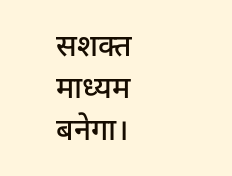सशक्त माध्यम बनेगा।